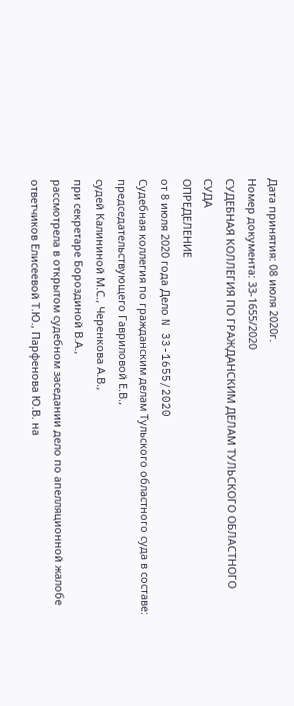Дата принятия: 08 июля 2020г.
Номер документа: 33-1655/2020
СУДЕБНАЯ КОЛЛЕГИЯ ПО ГРАЖДАНСКИМ ДЕЛАМ ТУЛЬСКОГО ОБЛАСТНОГО СУДА
ОПРЕДЕЛЕНИЕ
от 8 июля 2020 года Дело N 33-1655/2020
Судебная коллегия по гражданским делам Тульского областного суда в составе:
председательствующего Гавриловой Е.В.,
судей Калининой М.С., Черенкова А.В.,
при секретаре Бороздиной В.А.,
рассмотрела в открытом судебном заседании дело по апелляционной жалобе ответчиков Елисеевой Т.Ю., Парфенова Ю.В. на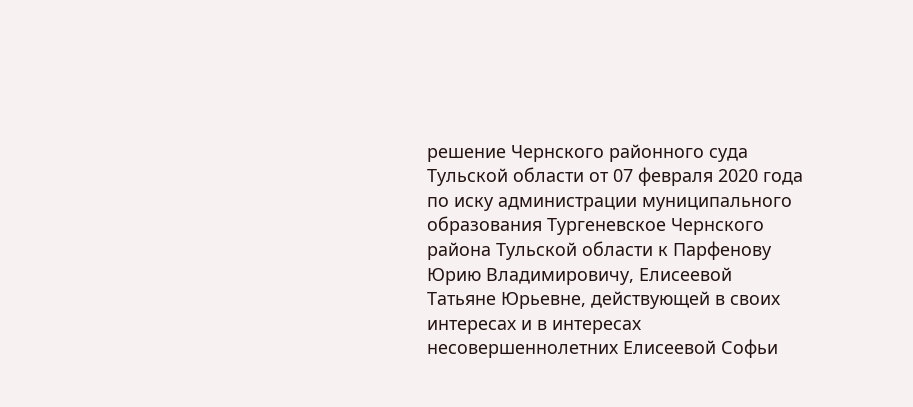решение Чернского районного суда Тульской области от 07 февраля 2020 года по иску администрации муниципального образования Тургеневское Чернского района Тульской области к Парфенову Юрию Владимировичу, Елисеевой Татьяне Юрьевне, действующей в своих интересах и в интересах несовершеннолетних Елисеевой Софьи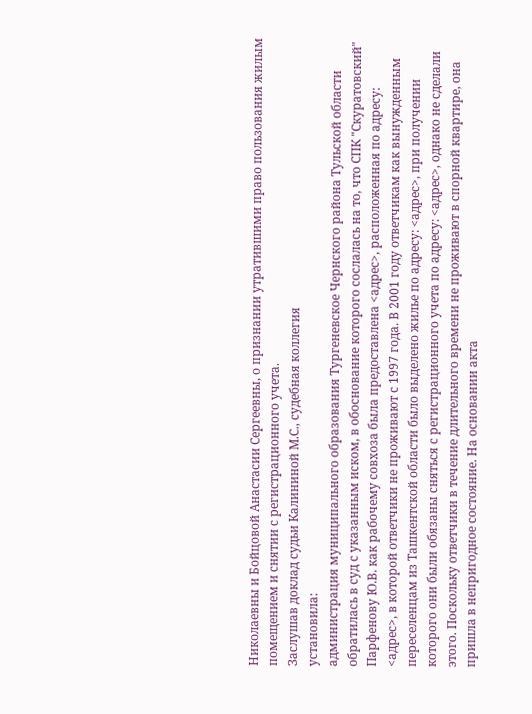Николаевны и Бойцовой Анастасии Сергеевны, о признании утратившими право пользования жилым помещением и снятии с регистрационного учета.
Заслушав доклад судьи Калининой М.С., судебная коллегия
установила:
администрация муниципального образования Тургеневское Чернского района Тульской области обратилась в суд с указанным иском, в обоснование которого сослалась на то, что СПК "Скуратовский" Парфенову Ю.В. как рабочему совхоза была предоставлена <адрес>, расположенная по адресу: <адрес>, в которой ответчики не проживают с 1997 года. В 2001 году ответчикам как вынужденным переселенцам из Ташкентской области было выделено жилье по адресу: <адрес>, при получении которого они были обязаны сняться с регистрационного учета по адресу: <адрес>, однако не сделали этого. Поскольку ответчики в течение длительного времени не проживают в спорной квартире, она пришла в непригодное состояние. На основании акта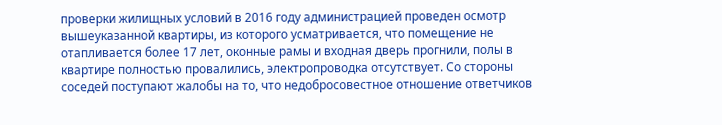проверки жилищных условий в 2016 году администрацией проведен осмотр вышеуказанной квартиры, из которого усматривается, что помещение не отапливается более 17 лет, оконные рамы и входная дверь прогнили, полы в квартире полностью провалились, электропроводка отсутствует. Со стороны соседей поступают жалобы на то, что недобросовестное отношение ответчиков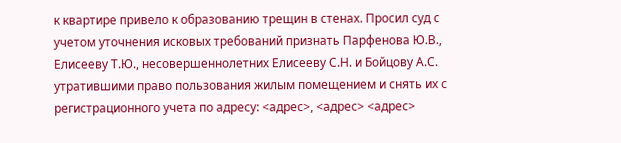к квартире привело к образованию трещин в стенах. Просил суд с учетом уточнения исковых требований признать Парфенова Ю.В., Елисееву Т.Ю., несовершеннолетних Елисееву С.Н. и Бойцову А.С. утратившими право пользования жилым помещением и снять их с регистрационного учета по адресу: <адрес>, <адрес> <адрес>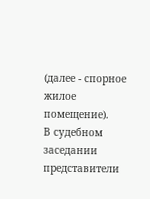(далее - спорное жилое помещение).
В судебном заседании представители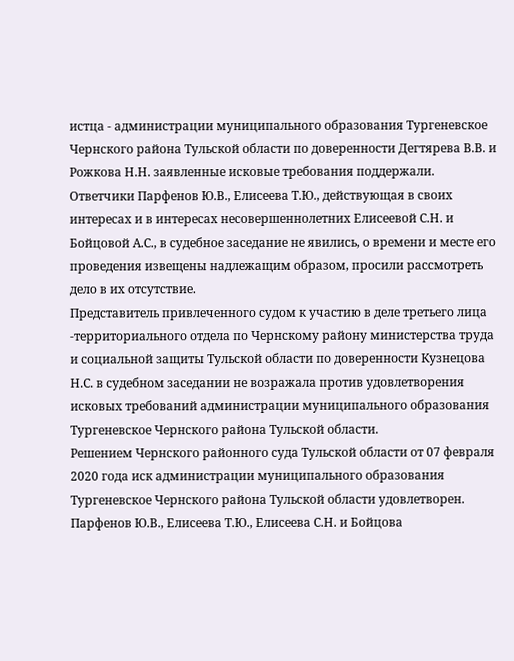истца - администрации муниципального образования Тургеневское Чернского района Тульской области по доверенности Дегтярева В.В. и Рожкова Н.Н. заявленные исковые требования поддержали.
Ответчики Парфенов Ю.В., Елисеева Т.Ю., действующая в своих интересах и в интересах несовершеннолетних Елисеевой С.Н. и Бойцовой А.С., в судебное заседание не явились, о времени и месте его проведения извещены надлежащим образом, просили рассмотреть дело в их отсутствие.
Представитель привлеченного судом к участию в деле третьего лица -территориального отдела по Чернскому району министерства труда и социальной защиты Тульской области по доверенности Кузнецова Н.С. в судебном заседании не возражала против удовлетворения исковых требований администрации муниципального образования Тургеневское Чернского района Тульской области.
Решением Чернского районного суда Тульской области от 07 февраля 2020 года иск администрации муниципального образования Тургеневское Чернского района Тульской области удовлетворен. Парфенов Ю.В., Елисеева Т.Ю., Елисеева С.Н. и Бойцова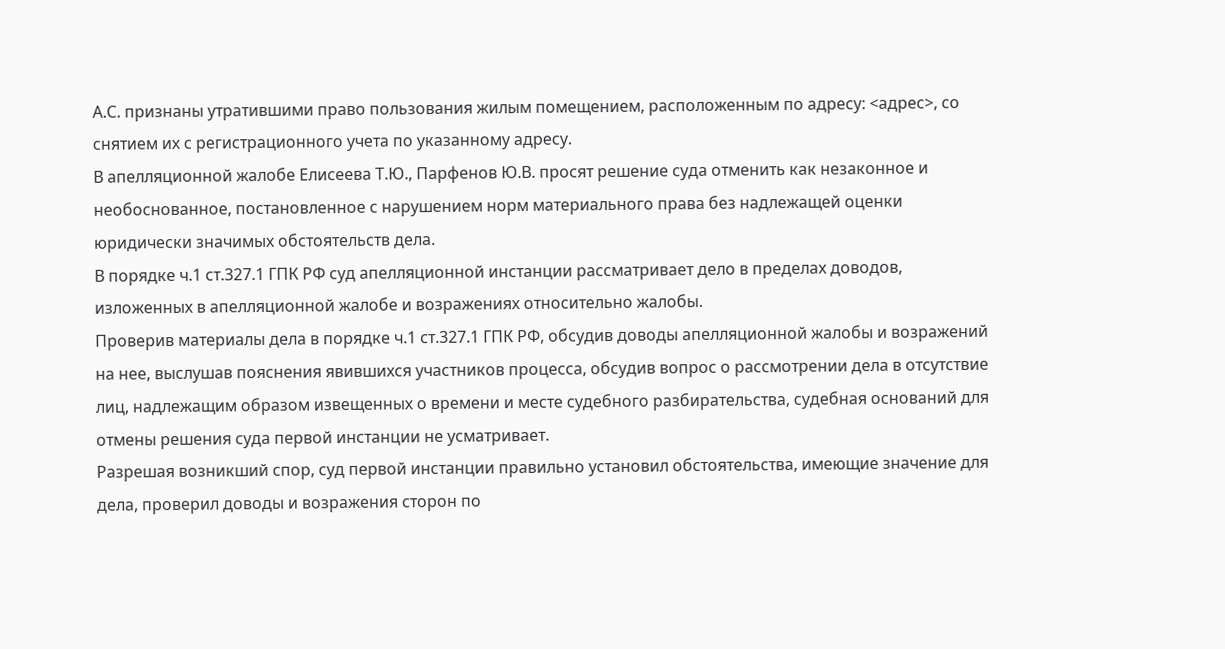А.С. признаны утратившими право пользования жилым помещением, расположенным по адресу: <адрес>, со снятием их с регистрационного учета по указанному адресу.
В апелляционной жалобе Елисеева Т.Ю., Парфенов Ю.В. просят решение суда отменить как незаконное и необоснованное, постановленное с нарушением норм материального права без надлежащей оценки юридически значимых обстоятельств дела.
В порядке ч.1 ст.327.1 ГПК РФ суд апелляционной инстанции рассматривает дело в пределах доводов, изложенных в апелляционной жалобе и возражениях относительно жалобы.
Проверив материалы дела в порядке ч.1 ст.327.1 ГПК РФ, обсудив доводы апелляционной жалобы и возражений на нее, выслушав пояснения явившихся участников процесса, обсудив вопрос о рассмотрении дела в отсутствие лиц, надлежащим образом извещенных о времени и месте судебного разбирательства, судебная оснований для отмены решения суда первой инстанции не усматривает.
Разрешая возникший спор, суд первой инстанции правильно установил обстоятельства, имеющие значение для дела, проверил доводы и возражения сторон по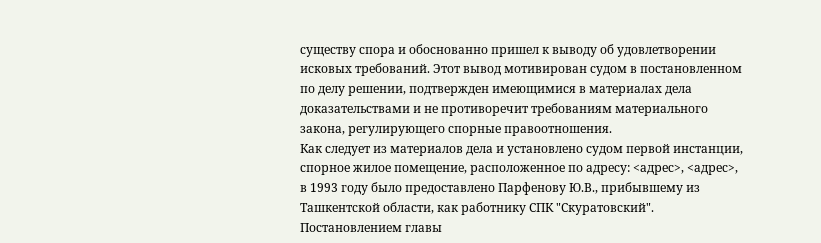существу спора и обоснованно пришел к выводу об удовлетворении исковых требований. Этот вывод мотивирован судом в постановленном по делу решении, подтвержден имеющимися в материалах дела доказательствами и не противоречит требованиям материального закона, регулирующего спорные правоотношения.
Как следует из материалов дела и установлено судом первой инстанции, спорное жилое помещение, расположенное по адресу: <адрес>, <адрес>, в 1993 году было предоставлено Парфенову Ю.В., прибывшему из Ташкентской области, как работнику СПК "Скуратовский".
Постановлением главы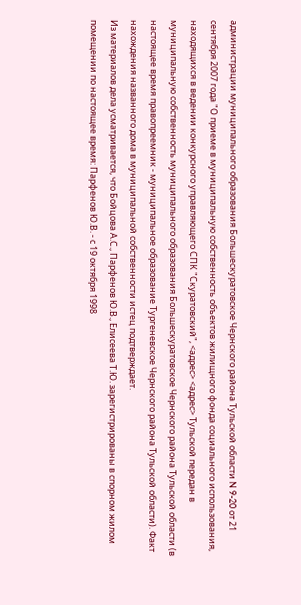администрации муниципального образования Большескуратовское Чернского района Тульской области N 9-20 от 21 сентября 2007 года "О приеме в муниципальную собственность объектов жилищного фонда социального использования, находящихся в ведении конкурсного управляющего СПК "Скуратовский", <адрес> <адрес> Тульской передан в муниципальную собственность муниципального образования Большескуратовское Чернского района Тульской области (в настоящее время правопреемник - муниципальное образование Тургеневское Чернского района Тульской области). Факт нахождения названного дома в муниципальной собственности истец подтверждает.
Из материалов дела усматривается, что Бойцова А.С., Парфенов Ю.В., Елисеева Т.Ю. зарегистрированы в спорном жилом помещении по настоящее время: Парфенов Ю.В. - с 19 октября 1998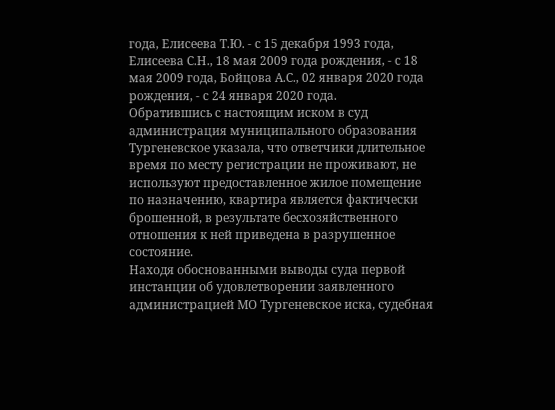года, Елисеева Т.Ю. - с 15 декабря 1993 года, Елисеева С.Н., 18 мая 2009 года рождения, - с 18 мая 2009 года, Бойцова А.С., 02 января 2020 года рождения, - с 24 января 2020 года.
Обратившись с настоящим иском в суд администрация муниципального образования Тургеневское указала, что ответчики длительное время по месту регистрации не проживают, не используют предоставленное жилое помещение по назначению, квартира является фактически брошенной, в результате бесхозяйственного отношения к ней приведена в разрушенное состояние.
Находя обоснованными выводы суда первой инстанции об удовлетворении заявленного администрацией МО Тургеневское иска, судебная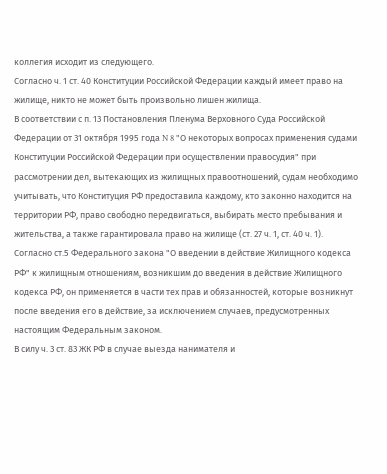коллегия исходит из следующего.
Согласно ч. 1 ст. 40 Конституции Российской Федерации каждый имеет право на жилище, никто не может быть произвольно лишен жилища.
В соответствии с п. 13 Постановления Пленума Верховного Суда Российской Федерации от 31 октября 1995 года N 8 "О некоторых вопросах применения судами Конституции Российской Федерации при осуществлении правосудия" при рассмотрении дел, вытекающих из жилищных правоотношений, судам необходимо учитывать, что Конституция РФ предоставила каждому, кто законно находится на территории РФ, право свободно передвигаться, выбирать место пребывания и жительства, а также гарантировала право на жилище (ст. 27 ч. 1, ст. 40 ч. 1).
Согласно ст.5 Федерального закона "О введении в действие Жилищного кодекса РФ" к жилищным отношениям, возникшим до введения в действие Жилищного кодекса РФ, он применяется в части тех прав и обязанностей, которые возникнут после введения его в действие, за исключением случаев, предусмотренных настоящим Федеральным законом.
В силу ч. 3 ст. 83 ЖК РФ в случае выезда нанимателя и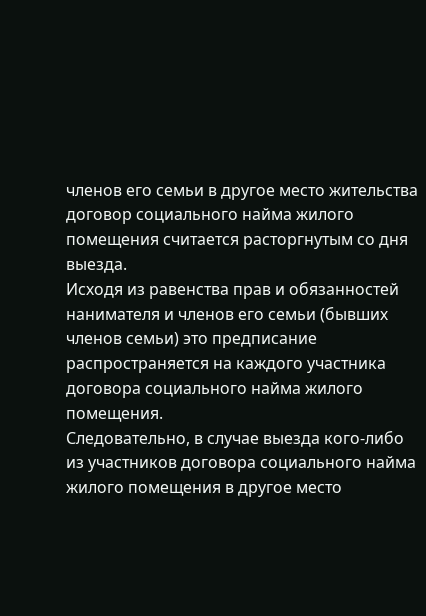членов его семьи в другое место жительства договор социального найма жилого помещения считается расторгнутым со дня выезда.
Исходя из равенства прав и обязанностей нанимателя и членов его семьи (бывших членов семьи) это предписание распространяется на каждого участника договора социального найма жилого помещения.
Следовательно, в случае выезда кого-либо из участников договора социального найма жилого помещения в другое место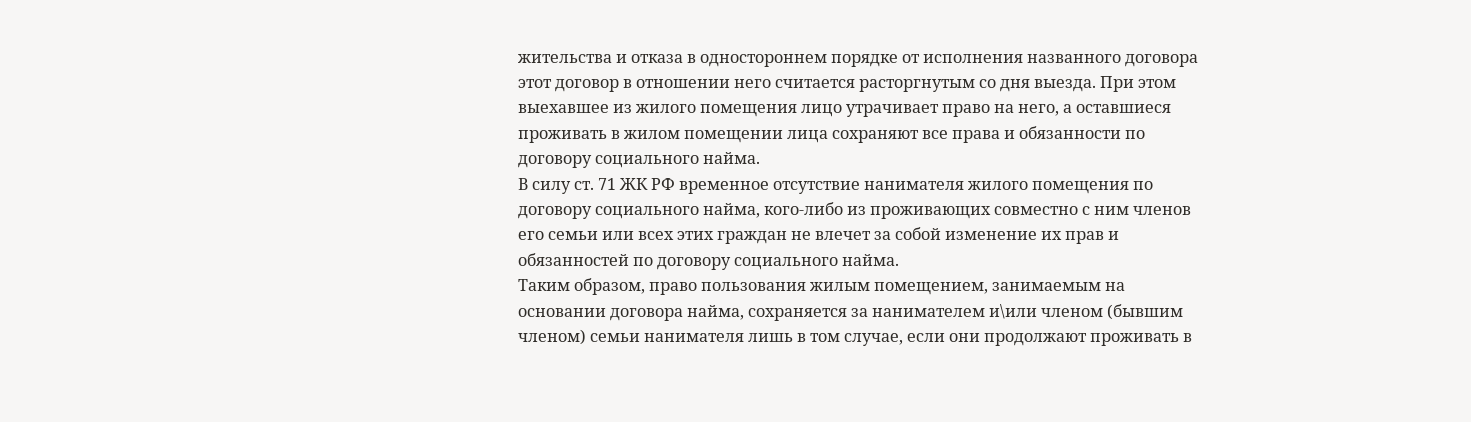жительства и отказа в одностороннем порядке от исполнения названного договора этот договор в отношении него считается расторгнутым со дня выезда. При этом выехавшее из жилого помещения лицо утрачивает право на него, а оставшиеся проживать в жилом помещении лица сохраняют все права и обязанности по договору социального найма.
В силу ст. 71 ЖК РФ временное отсутствие нанимателя жилого помещения по договору социального найма, кого-либо из проживающих совместно с ним членов его семьи или всех этих граждан не влечет за собой изменение их прав и обязанностей по договору социального найма.
Таким образом, право пользования жилым помещением, занимаемым на основании договора найма, сохраняется за нанимателем и\или членом (бывшим членом) семьи нанимателя лишь в том случае, если они продолжают проживать в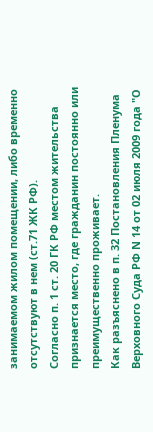занимаемом жилом помещении, либо временно отсутствуют в нем (ст.71 ЖК РФ).
Согласно п. 1 ст. 20 ГК РФ местом жительства признается место, где гражданин постоянно или преимущественно проживает.
Как разъяснено в п. 32 Постановления Пленума Верховного Суда РФ N 14 от 02 июля 2009 года "О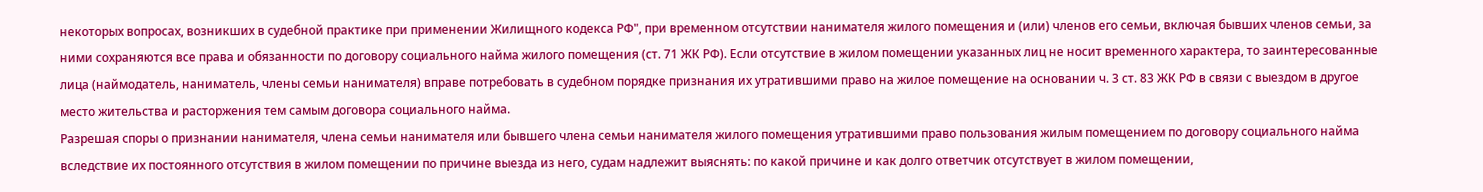некоторых вопросах, возникших в судебной практике при применении Жилищного кодекса РФ", при временном отсутствии нанимателя жилого помещения и (или) членов его семьи, включая бывших членов семьи, за ними сохраняются все права и обязанности по договору социального найма жилого помещения (ст. 71 ЖК РФ). Если отсутствие в жилом помещении указанных лиц не носит временного характера, то заинтересованные лица (наймодатель, наниматель, члены семьи нанимателя) вправе потребовать в судебном порядке признания их утратившими право на жилое помещение на основании ч. 3 ст. 83 ЖК РФ в связи с выездом в другое место жительства и расторжения тем самым договора социального найма.
Разрешая споры о признании нанимателя, члена семьи нанимателя или бывшего члена семьи нанимателя жилого помещения утратившими право пользования жилым помещением по договору социального найма вследствие их постоянного отсутствия в жилом помещении по причине выезда из него, судам надлежит выяснять: по какой причине и как долго ответчик отсутствует в жилом помещении,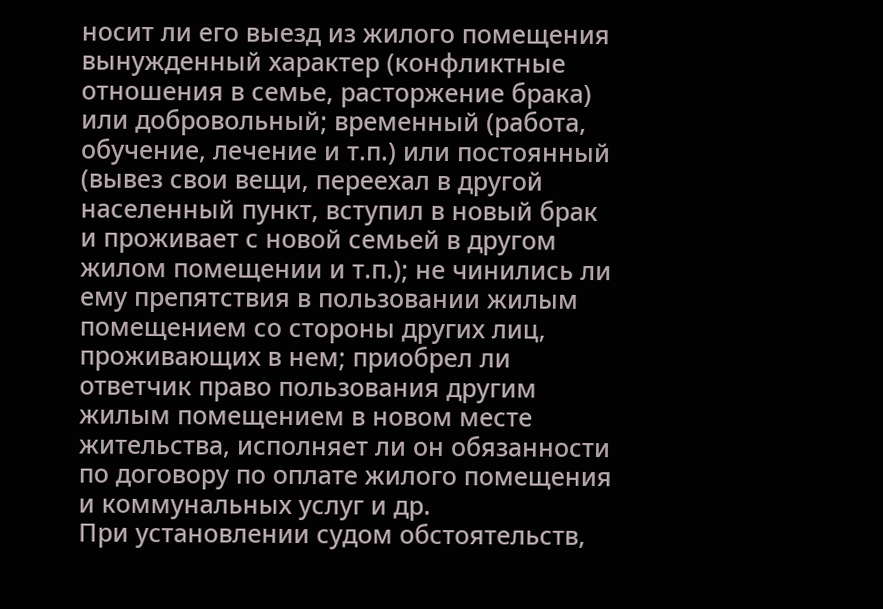носит ли его выезд из жилого помещения вынужденный характер (конфликтные отношения в семье, расторжение брака) или добровольный; временный (работа, обучение, лечение и т.п.) или постоянный (вывез свои вещи, переехал в другой населенный пункт, вступил в новый брак и проживает с новой семьей в другом жилом помещении и т.п.); не чинились ли ему препятствия в пользовании жилым помещением со стороны других лиц, проживающих в нем; приобрел ли ответчик право пользования другим жилым помещением в новом месте жительства, исполняет ли он обязанности по договору по оплате жилого помещения и коммунальных услуг и др.
При установлении судом обстоятельств,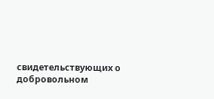свидетельствующих о добровольном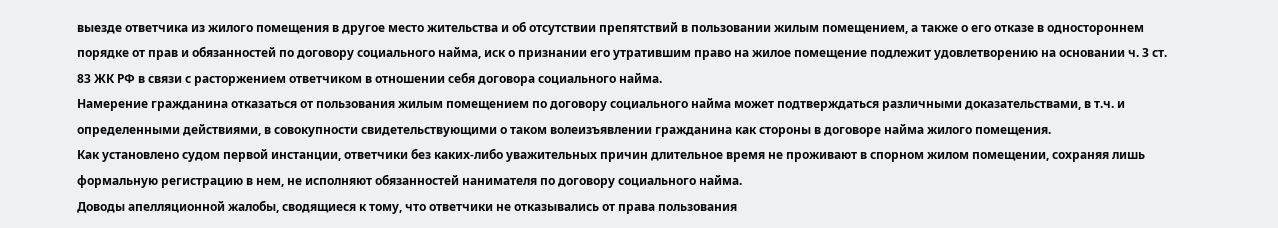выезде ответчика из жилого помещения в другое место жительства и об отсутствии препятствий в пользовании жилым помещением, а также о его отказе в одностороннем порядке от прав и обязанностей по договору социального найма, иск о признании его утратившим право на жилое помещение подлежит удовлетворению на основании ч. 3 ст. 83 ЖК РФ в связи с расторжением ответчиком в отношении себя договора социального найма.
Намерение гражданина отказаться от пользования жилым помещением по договору социального найма может подтверждаться различными доказательствами, в т.ч. и определенными действиями, в совокупности свидетельствующими о таком волеизъявлении гражданина как стороны в договоре найма жилого помещения.
Как установлено судом первой инстанции, ответчики без каких-либо уважительных причин длительное время не проживают в спорном жилом помещении, сохраняя лишь формальную регистрацию в нем, не исполняют обязанностей нанимателя по договору социального найма.
Доводы апелляционной жалобы, сводящиеся к тому, что ответчики не отказывались от права пользования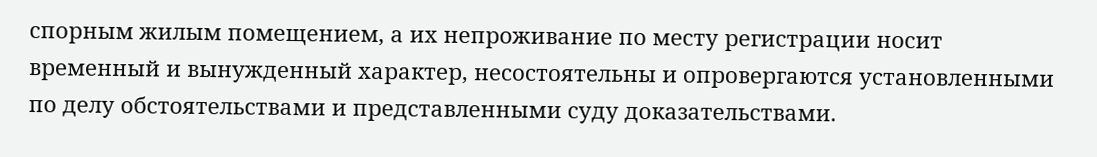спорным жилым помещением, а их непроживание по месту регистрации носит временный и вынужденный характер, несостоятельны и опровергаются установленными по делу обстоятельствами и представленными суду доказательствами.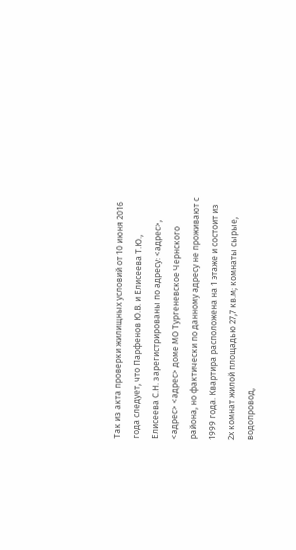Так из акта проверки жилищных условий от 10 июня 2016 года следует, что Парфенов Ю.В. и Елисеева Т.Ю., Елисеева С.Н. зарегистрированы по адресу: <адрес>, <адрес> <адрес> доме МО Тургеневское Чернского района, но фактически по данному адресу не проживают с 1999 года. Квартира расположена на 1 этаже и состоит из 2х комнат жилой площадью 27,7 кв.м; комнаты сырые, водопровод,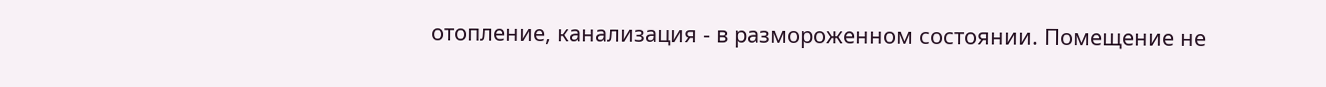отопление, канализация - в размороженном состоянии. Помещение не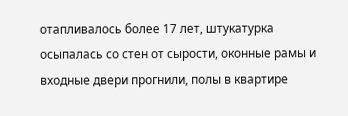отапливалось более 17 лет, штукатурка осыпалась со стен от сырости, оконные рамы и входные двери прогнили, полы в квартире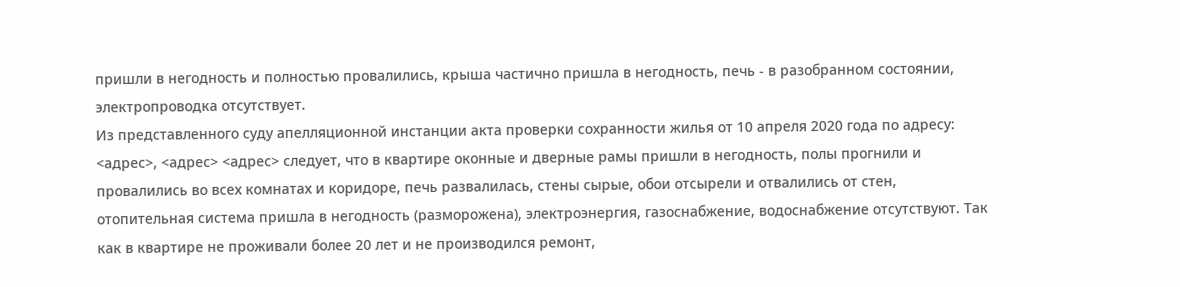пришли в негодность и полностью провалились, крыша частично пришла в негодность, печь - в разобранном состоянии, электропроводка отсутствует.
Из представленного суду апелляционной инстанции акта проверки сохранности жилья от 10 апреля 2020 года по адресу: <адрес>, <адрес> <адрес> следует, что в квартире оконные и дверные рамы пришли в негодность, полы прогнили и провалились во всех комнатах и коридоре, печь развалилась, стены сырые, обои отсырели и отвалились от стен, отопительная система пришла в негодность (разморожена), электроэнергия, газоснабжение, водоснабжение отсутствуют. Так как в квартире не проживали более 20 лет и не производился ремонт,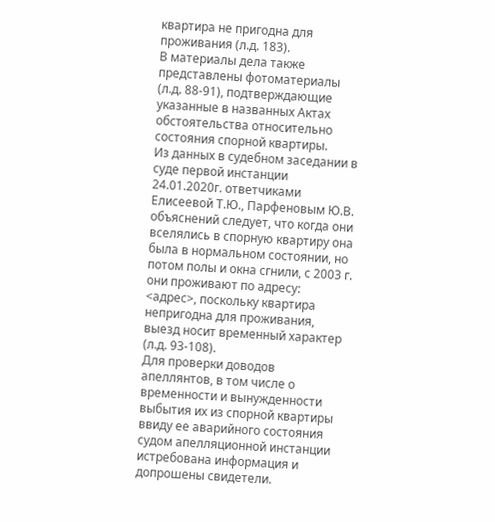квартира не пригодна для проживания (л.д. 183).
В материалы дела также представлены фотоматериалы (л.д. 88-91), подтверждающие указанные в названных Актах обстоятельства относительно состояния спорной квартиры.
Из данных в судебном заседании в суде первой инстанции 24.01.2020г. ответчиками Елисеевой Т.Ю., Парфеновым Ю.В. объяснений следует, что когда они вселялись в спорную квартиру она была в нормальном состоянии, но потом полы и окна сгнили, с 2003 г. они проживают по адресу: <адрес>, поскольку квартира непригодна для проживания, выезд носит временный характер (л.д. 93-108).
Для проверки доводов апеллянтов, в том числе о временности и вынужденности выбытия их из спорной квартиры ввиду ее аварийного состояния судом апелляционной инстанции истребована информация и допрошены свидетели.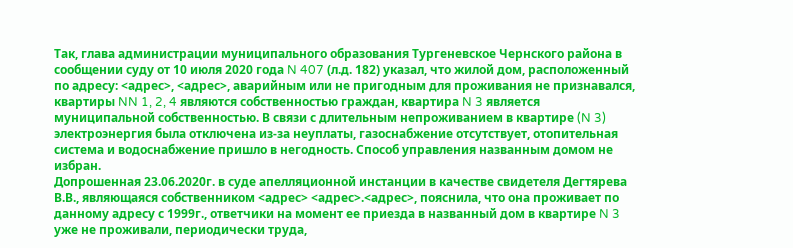Так, глава администрации муниципального образования Тургеневское Чернского района в сообщении суду от 10 июля 2020 года N 407 (л.д. 182) указал, что жилой дом, расположенный по адресу: <адрес>, <адрес>, аварийным или не пригодным для проживания не признавался, квартиры NN 1, 2, 4 являются собственностью граждан, квартира N 3 является муниципальной собственностью. В связи с длительным непроживанием в квартире (N 3) электроэнергия была отключена из-за неуплаты, газоснабжение отсутствует, отопительная система и водоснабжение пришло в негодность. Способ управления названным домом не избран.
Допрошенная 23.06.2020г. в суде апелляционной инстанции в качестве свидетеля Дегтярева В.В., являющаяся собственником <адрес> <адрес>.<адрес>, пояснила, что она проживает по данному адресу с 1999г., ответчики на момент ее приезда в названный дом в квартире N 3 уже не проживали, периодически труда,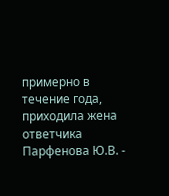примерно в течение года, приходила жена ответчика Парфенова Ю.В. -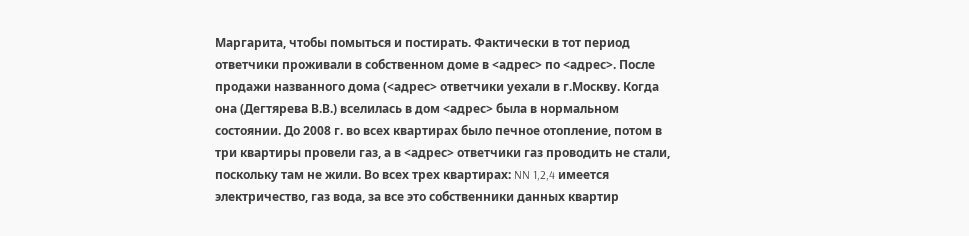Маргарита, чтобы помыться и постирать. Фактически в тот период ответчики проживали в собственном доме в <адрес> по <адрес>. После продажи названного дома (<адрес> ответчики уехали в г.Москву. Когда она (Дегтярева В.В.) вселилась в дом <адрес> была в нормальном состоянии. До 2008 г. во всех квартирах было печное отопление, потом в три квартиры провели газ, а в <адрес> ответчики газ проводить не стали, поскольку там не жили. Во всех трех квартирах: NN 1,2,4 имеется электричество, газ вода, за все это собственники данных квартир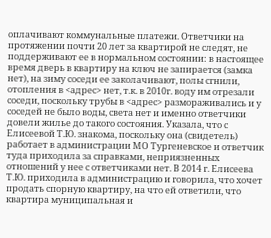оплачивают коммунальные платежи. Ответчики на протяжении почти 20 лет за квартирой не следят, не поддерживают ее в нормальном состоянии: в настоящее время дверь в квартиру на ключ не запирается (замка нет), на зиму соседи ее заколачивают, полы сгнили, отопления в <адрес> нет, т.к. в 2010г. воду им отрезали соседи, поскольку трубы в <адрес> размораживались и у соседей не было воды, света нет и именно ответчики довели жилье до такого состояния. Указала, что с Елисеевой Т.Ю. знакома, поскольку она (свидетель) работает в администрации МО Тургеневское и ответчик туда приходила за справками, неприязненных отношений у нее с ответчиками нет. В 2014 г. Елисеева Т.Ю. приходила в администрацию и говорила, что хочет продать спорную квартиру, на что ей ответили, что квартира муниципальная и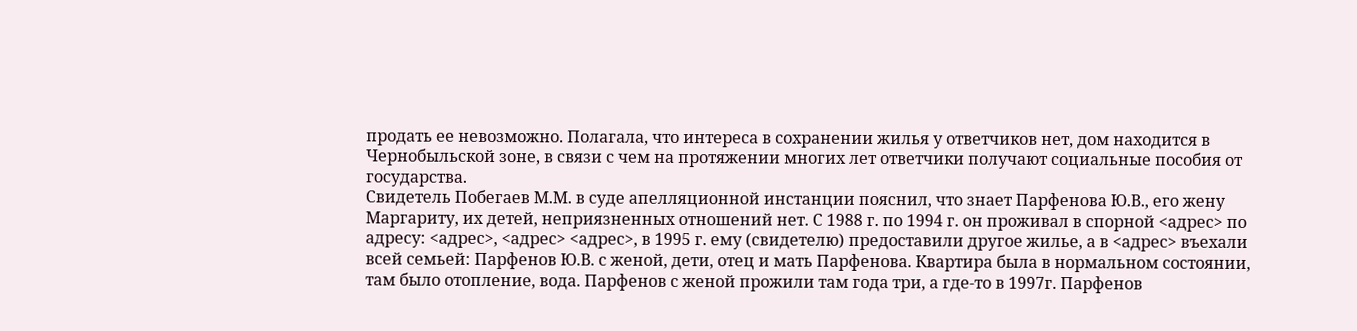продать ее невозможно. Полагала, что интереса в сохранении жилья у ответчиков нет, дом находится в Чернобыльской зоне, в связи с чем на протяжении многих лет ответчики получают социальные пособия от государства.
Свидетель Побегаев М.М. в суде апелляционной инстанции пояснил, что знает Парфенова Ю.В., его жену Маргариту, их детей, неприязненных отношений нет. С 1988 г. по 1994 г. он проживал в спорной <адрес> по адресу: <адрес>, <адрес> <адрес>, в 1995 г. ему (свидетелю) предоставили другое жилье, а в <адрес> въехали всей семьей: Парфенов Ю.В. с женой, дети, отец и мать Парфенова. Квартира была в нормальном состоянии, там было отопление, вода. Парфенов с женой прожили там года три, а где-то в 1997г. Парфенов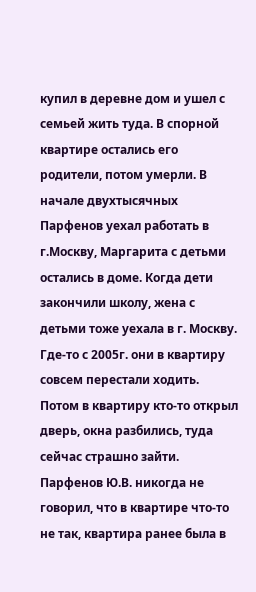купил в деревне дом и ушел с семьей жить туда. В спорной квартире остались его родители, потом умерли. В начале двухтысячных Парфенов уехал работать в г.Москву, Маргарита с детьми остались в доме. Когда дети закончили школу, жена с детьми тоже уехала в г. Москву. Где-то с 2005г. они в квартиру совсем перестали ходить. Потом в квартиру кто-то открыл дверь, окна разбились, туда сейчас страшно зайти. Парфенов Ю.В. никогда не говорил, что в квартире что-то не так, квартира ранее была в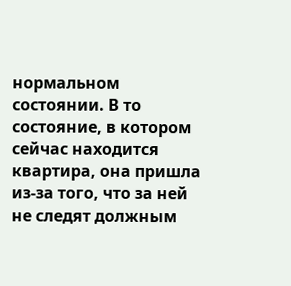нормальном состоянии. В то состояние, в котором сейчас находится квартира, она пришла из-за того, что за ней не следят должным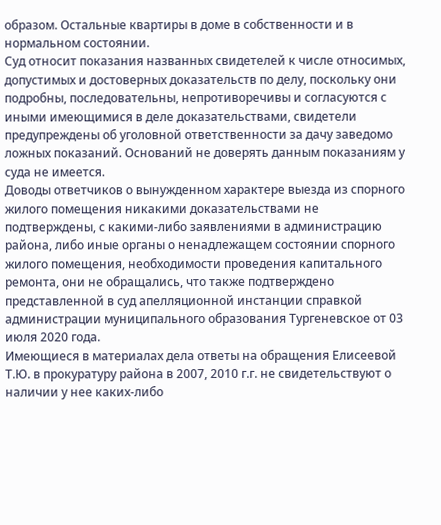образом. Остальные квартиры в доме в собственности и в нормальном состоянии.
Суд относит показания названных свидетелей к числе относимых, допустимых и достоверных доказательств по делу, поскольку они подробны, последовательны, непротиворечивы и согласуются с иными имеющимися в деле доказательствами, свидетели предупреждены об уголовной ответственности за дачу заведомо ложных показаний. Оснований не доверять данным показаниям у суда не имеется.
Доводы ответчиков о вынужденном характере выезда из спорного жилого помещения никакими доказательствами не подтверждены, с какими-либо заявлениями в администрацию района, либо иные органы о ненадлежащем состоянии спорного жилого помещения, необходимости проведения капитального ремонта, они не обращались, что также подтверждено представленной в суд апелляционной инстанции справкой администрации муниципального образования Тургеневское от 03 июля 2020 года.
Имеющиеся в материалах дела ответы на обращения Елисеевой Т.Ю. в прокуратуру района в 2007, 2010 г.г. не свидетельствуют о наличии у нее каких-либо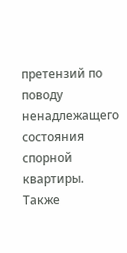претензий по поводу ненадлежащего состояния спорной квартиры.
Также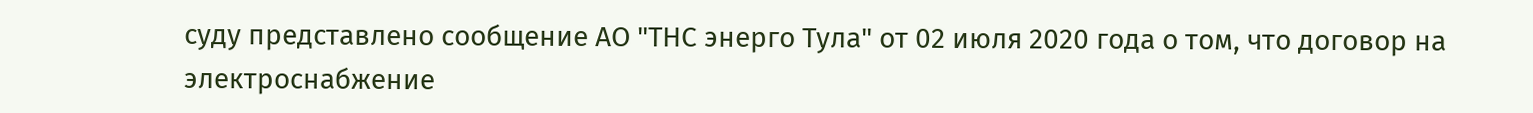суду представлено сообщение АО "ТНС энерго Тула" от 02 июля 2020 года о том, что договор на электроснабжение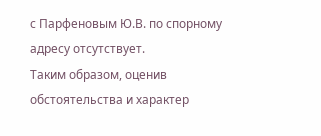с Парфеновым Ю.В. по спорному адресу отсутствует.
Таким образом, оценив обстоятельства и характер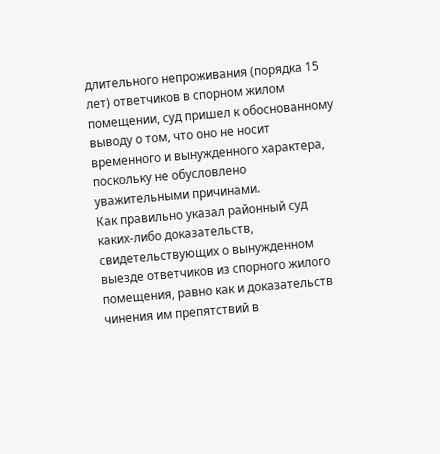длительного непроживания (порядка 15 лет) ответчиков в спорном жилом помещении, суд пришел к обоснованному выводу о том, что оно не носит временного и вынужденного характера, поскольку не обусловлено уважительными причинами.
Как правильно указал районный суд каких-либо доказательств, свидетельствующих о вынужденном выезде ответчиков из спорного жилого помещения, равно как и доказательств чинения им препятствий в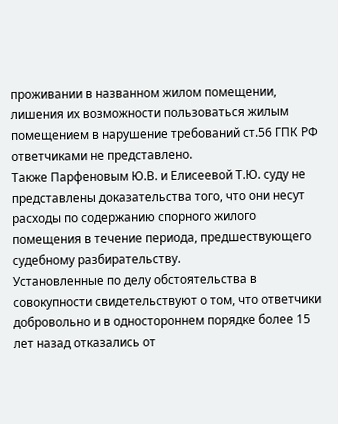проживании в названном жилом помещении, лишения их возможности пользоваться жилым помещением в нарушение требований ст.56 ГПК РФ ответчиками не представлено.
Также Парфеновым Ю.В. и Елисеевой Т.Ю. суду не представлены доказательства того, что они несут расходы по содержанию спорного жилого помещения в течение периода, предшествующего судебному разбирательству.
Установленные по делу обстоятельства в совокупности свидетельствуют о том, что ответчики добровольно и в одностороннем порядке более 15 лет назад отказались от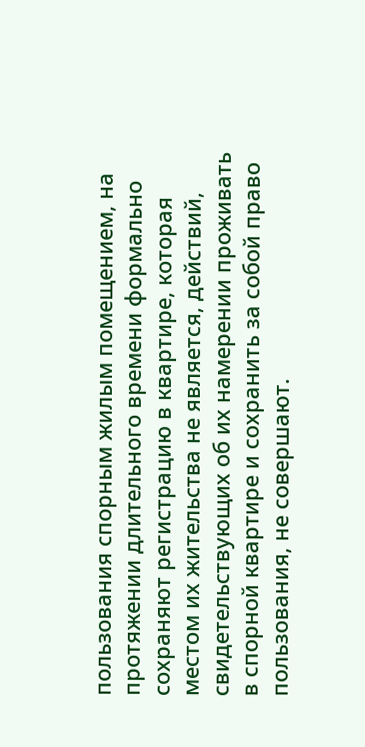пользования спорным жилым помещением, на протяжении длительного времени формально сохраняют регистрацию в квартире, которая местом их жительства не является, действий, свидетельствующих об их намерении проживать в спорной квартире и сохранить за собой право пользования, не совершают.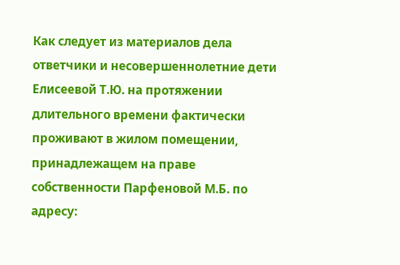Как следует из материалов дела ответчики и несовершеннолетние дети Елисеевой Т.Ю. на протяжении длительного времени фактически проживают в жилом помещении, принадлежащем на праве собственности Парфеновой М.Б. по адресу: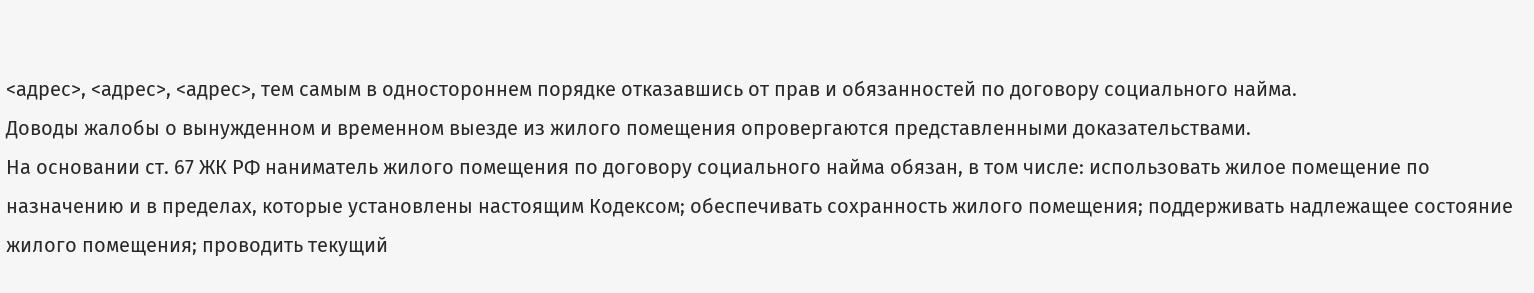<адрес>, <адрес>, <адрес>, тем самым в одностороннем порядке отказавшись от прав и обязанностей по договору социального найма.
Доводы жалобы о вынужденном и временном выезде из жилого помещения опровергаются представленными доказательствами.
На основании ст. 67 ЖК РФ наниматель жилого помещения по договору социального найма обязан, в том числе: использовать жилое помещение по назначению и в пределах, которые установлены настоящим Кодексом; обеспечивать сохранность жилого помещения; поддерживать надлежащее состояние жилого помещения; проводить текущий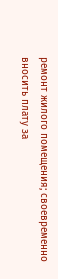ремонт жилого помещения; своевременно вносить плату за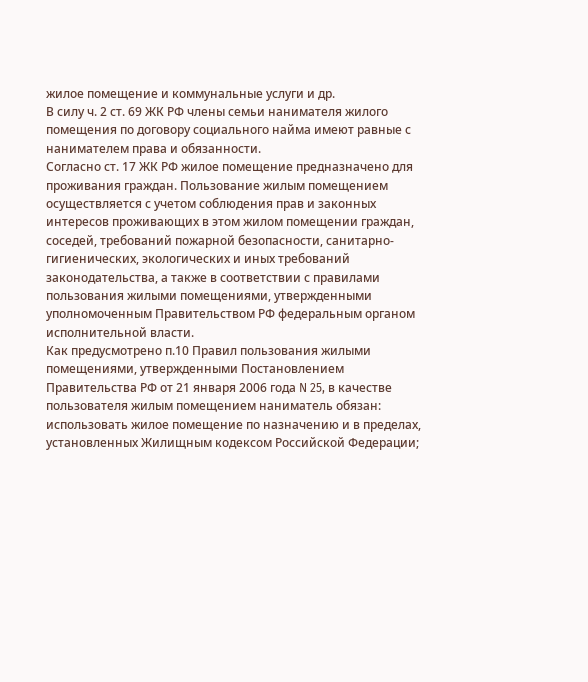жилое помещение и коммунальные услуги и др.
В силу ч. 2 ст. 69 ЖК РФ члены семьи нанимателя жилого помещения по договору социального найма имеют равные с нанимателем права и обязанности.
Согласно ст. 17 ЖК РФ жилое помещение предназначено для проживания граждан. Пользование жилым помещением осуществляется с учетом соблюдения прав и законных интересов проживающих в этом жилом помещении граждан, соседей, требований пожарной безопасности, санитарно-гигиенических, экологических и иных требований законодательства, а также в соответствии с правилами пользования жилыми помещениями, утвержденными уполномоченным Правительством РФ федеральным органом исполнительной власти.
Как предусмотрено п.10 Правил пользования жилыми помещениями, утвержденными Постановлением Правительства РФ от 21 января 2006 года N 25, в качестве пользователя жилым помещением наниматель обязан: использовать жилое помещение по назначению и в пределах, установленных Жилищным кодексом Российской Федерации;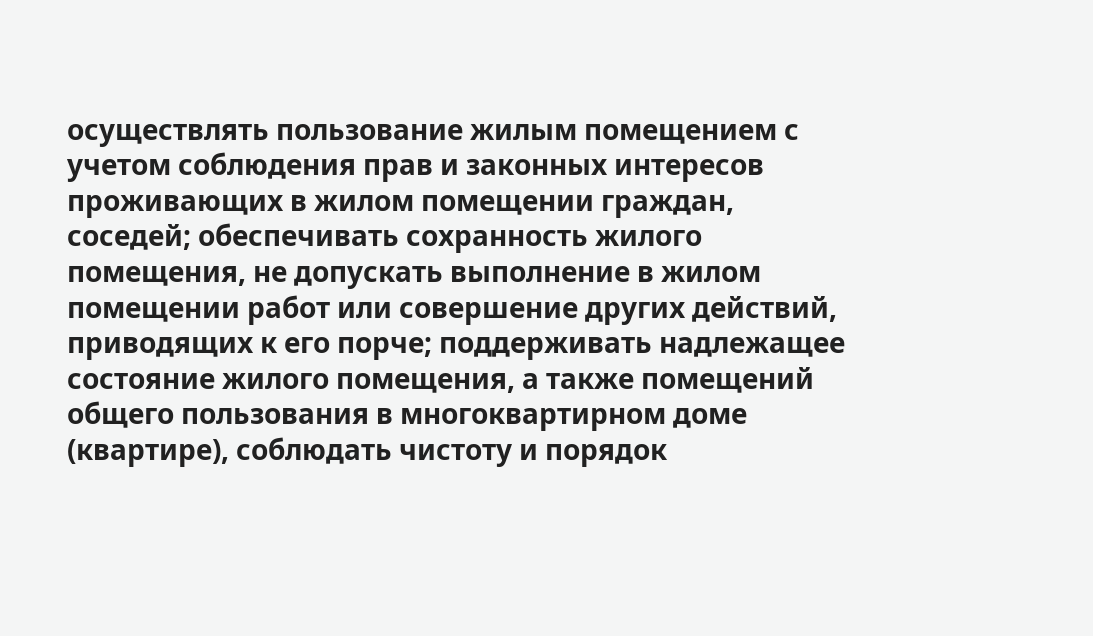осуществлять пользование жилым помещением с учетом соблюдения прав и законных интересов проживающих в жилом помещении граждан, соседей; обеспечивать сохранность жилого помещения, не допускать выполнение в жилом помещении работ или совершение других действий, приводящих к его порче; поддерживать надлежащее состояние жилого помещения, а также помещений общего пользования в многоквартирном доме (квартире), соблюдать чистоту и порядок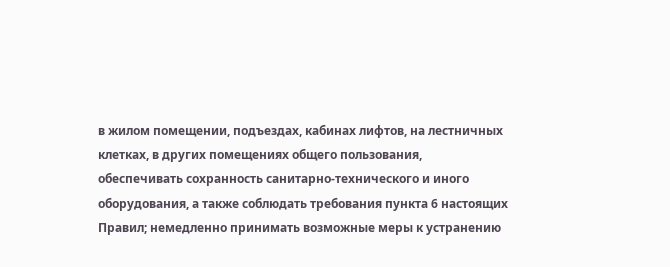в жилом помещении, подъездах, кабинах лифтов, на лестничных клетках, в других помещениях общего пользования, обеспечивать сохранность санитарно-технического и иного оборудования, а также соблюдать требования пункта 6 настоящих Правил; немедленно принимать возможные меры к устранению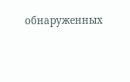обнаруженных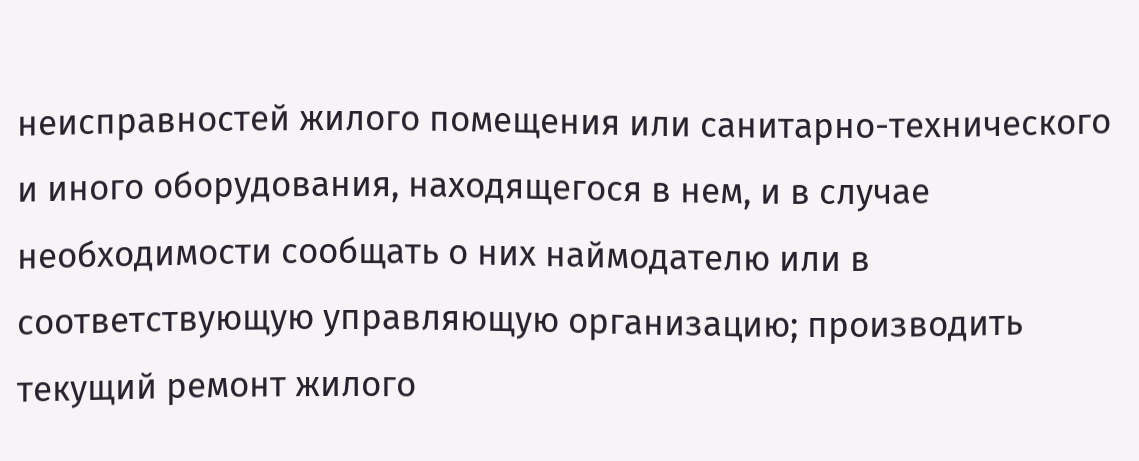неисправностей жилого помещения или санитарно-технического и иного оборудования, находящегося в нем, и в случае необходимости сообщать о них наймодателю или в соответствующую управляющую организацию; производить текущий ремонт жилого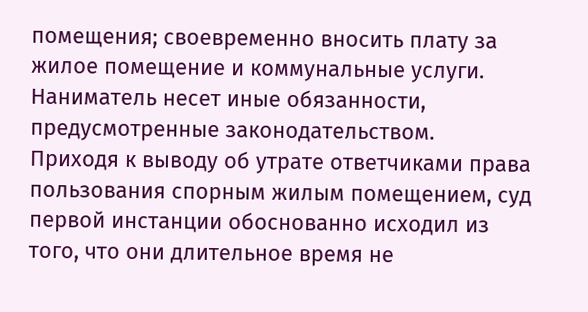помещения; своевременно вносить плату за жилое помещение и коммунальные услуги. Наниматель несет иные обязанности, предусмотренные законодательством.
Приходя к выводу об утрате ответчиками права пользования спорным жилым помещением, суд первой инстанции обоснованно исходил из того, что они длительное время не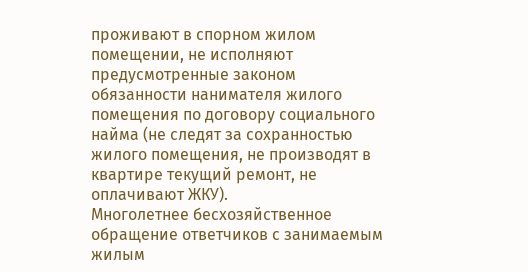проживают в спорном жилом помещении, не исполняют предусмотренные законом обязанности нанимателя жилого помещения по договору социального найма (не следят за сохранностью жилого помещения, не производят в квартире текущий ремонт, не оплачивают ЖКУ).
Многолетнее бесхозяйственное обращение ответчиков с занимаемым жилым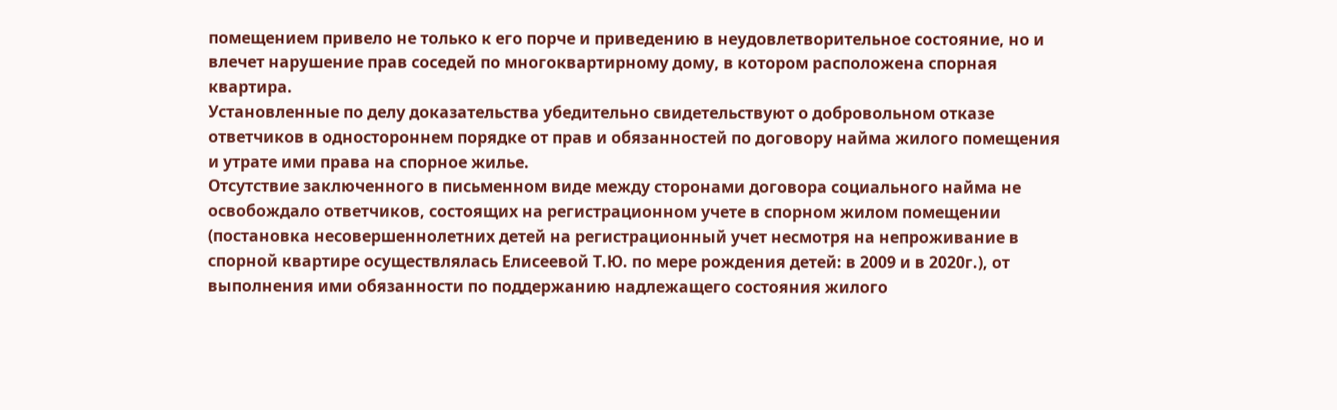помещением привело не только к его порче и приведению в неудовлетворительное состояние, но и влечет нарушение прав соседей по многоквартирному дому, в котором расположена спорная квартира.
Установленные по делу доказательства убедительно свидетельствуют о добровольном отказе ответчиков в одностороннем порядке от прав и обязанностей по договору найма жилого помещения и утрате ими права на спорное жилье.
Отсутствие заключенного в письменном виде между сторонами договора социального найма не освобождало ответчиков, состоящих на регистрационном учете в спорном жилом помещении (постановка несовершеннолетних детей на регистрационный учет несмотря на непроживание в спорной квартире осуществлялась Елисеевой Т.Ю. по мере рождения детей: в 2009 и в 2020г.), от выполнения ими обязанности по поддержанию надлежащего состояния жилого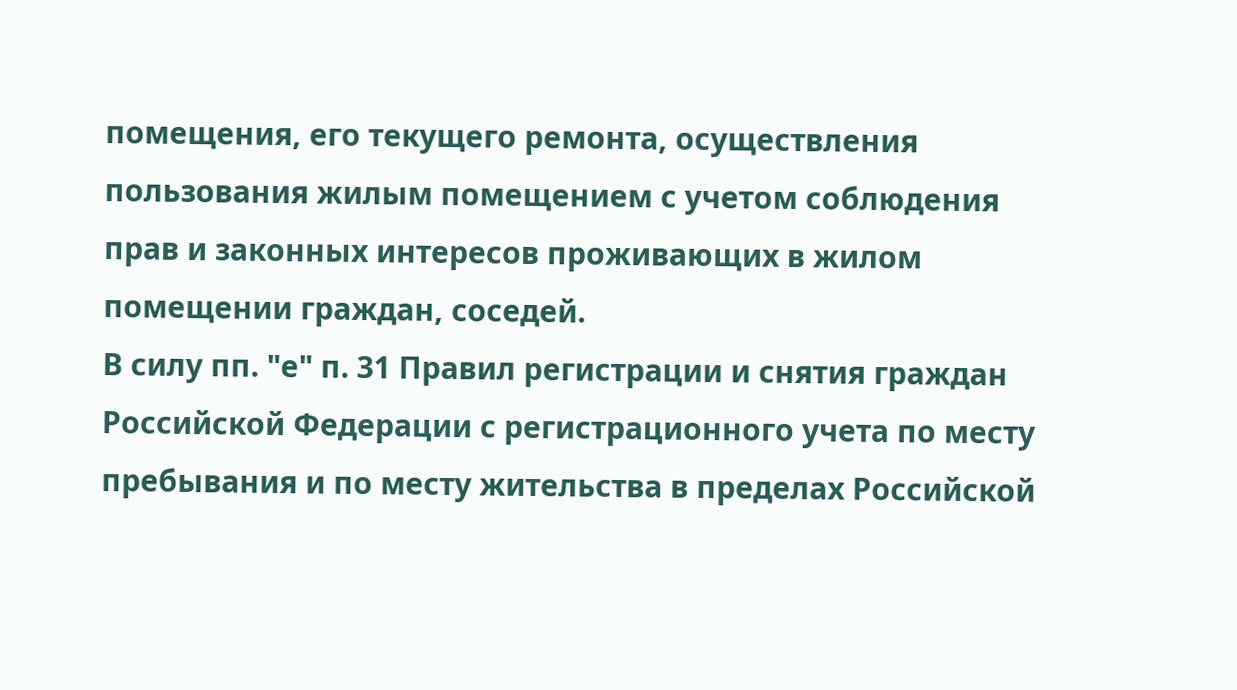помещения, его текущего ремонта, осуществления пользования жилым помещением с учетом соблюдения прав и законных интересов проживающих в жилом помещении граждан, соседей.
В силу пп. "е" п. 31 Правил регистрации и снятия граждан Российской Федерации с регистрационного учета по месту пребывания и по месту жительства в пределах Российской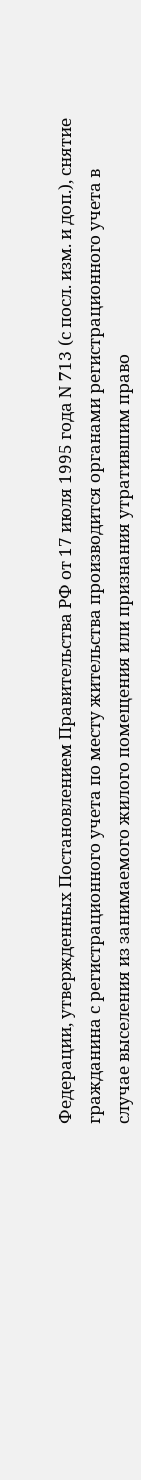Федерации, утвержденных Постановлением Правительства РФ от 17 июля 1995 года N 713 (с посл. изм. и доп.), снятие гражданина с регистрационного учета по месту жительства производится органами регистрационного учета в случае выселения из занимаемого жилого помещения или признания утратившим право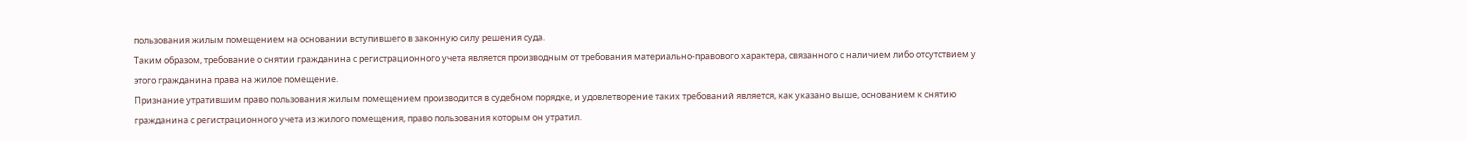пользования жилым помещением на основании вступившего в законную силу решения суда.
Таким образом, требование о снятии гражданина с регистрационного учета является производным от требования материально-правового характера, связанного с наличием либо отсутствием у этого гражданина права на жилое помещение.
Признание утратившим право пользования жилым помещением производится в судебном порядке, и удовлетворение таких требований является, как указано выше, основанием к снятию гражданина с регистрационного учета из жилого помещения, право пользования которым он утратил.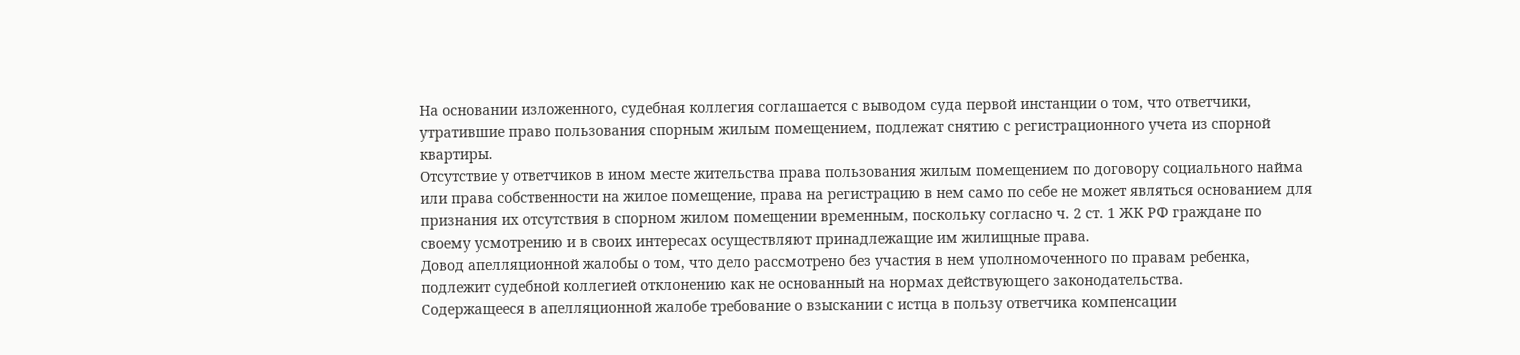На основании изложенного, судебная коллегия соглашается с выводом суда первой инстанции о том, что ответчики, утратившие право пользования спорным жилым помещением, подлежат снятию с регистрационного учета из спорной квартиры.
Отсутствие у ответчиков в ином месте жительства права пользования жилым помещением по договору социального найма или права собственности на жилое помещение, права на регистрацию в нем само по себе не может являться основанием для признания их отсутствия в спорном жилом помещении временным, поскольку согласно ч. 2 ст. 1 ЖК РФ граждане по своему усмотрению и в своих интересах осуществляют принадлежащие им жилищные права.
Довод апелляционной жалобы о том, что дело рассмотрено без участия в нем уполномоченного по правам ребенка, подлежит судебной коллегией отклонению как не основанный на нормах действующего законодательства.
Содержащееся в апелляционной жалобе требование о взыскании с истца в пользу ответчика компенсации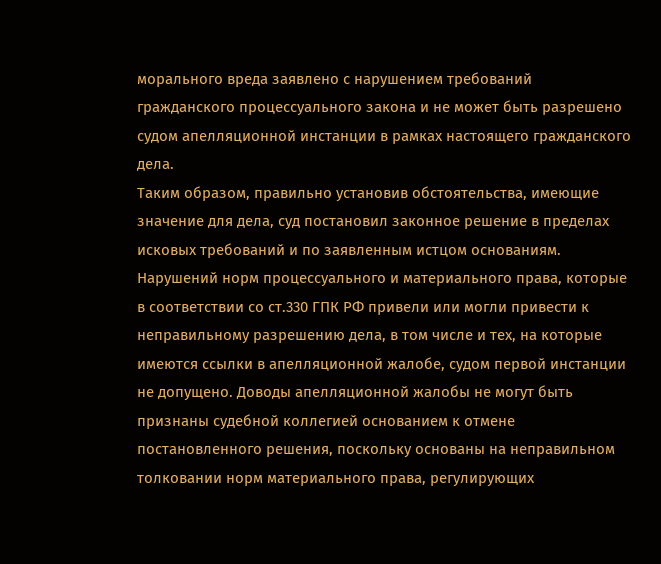морального вреда заявлено с нарушением требований гражданского процессуального закона и не может быть разрешено судом апелляционной инстанции в рамках настоящего гражданского дела.
Таким образом, правильно установив обстоятельства, имеющие значение для дела, суд постановил законное решение в пределах исковых требований и по заявленным истцом основаниям.
Нарушений норм процессуального и материального права, которые в соответствии со ст.330 ГПК РФ привели или могли привести к неправильному разрешению дела, в том числе и тех, на которые имеются ссылки в апелляционной жалобе, судом первой инстанции не допущено. Доводы апелляционной жалобы не могут быть признаны судебной коллегией основанием к отмене постановленного решения, поскольку основаны на неправильном толковании норм материального права, регулирующих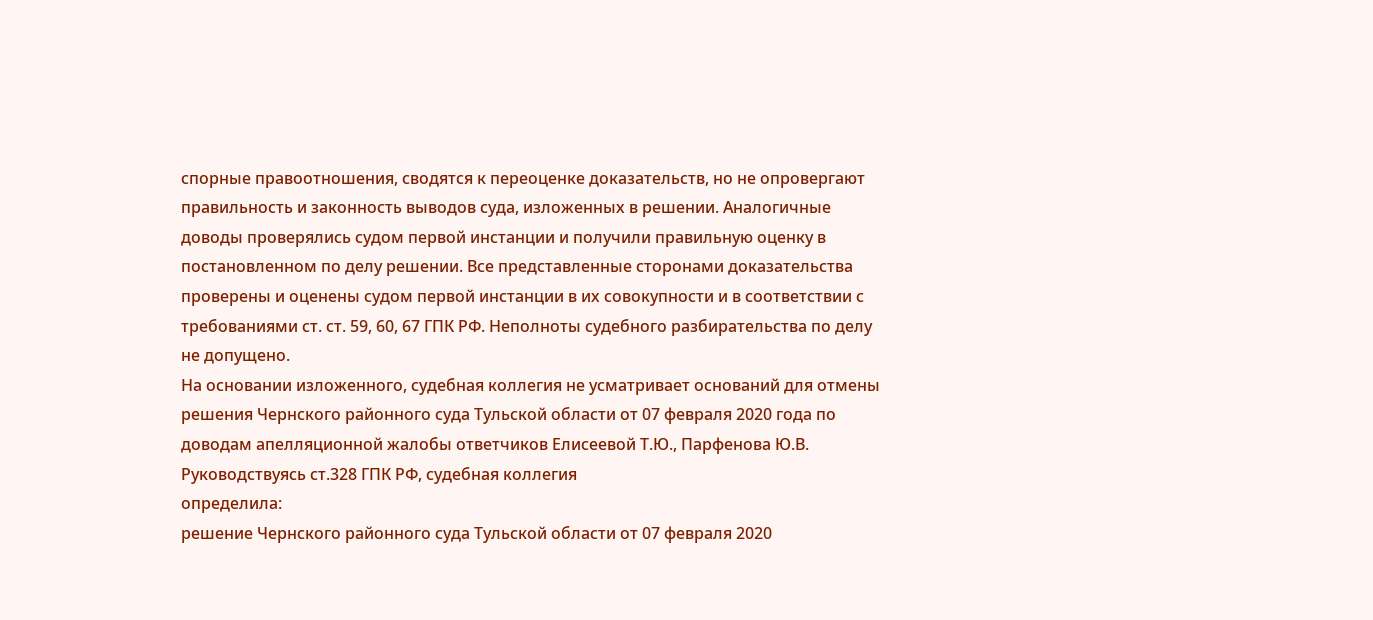спорные правоотношения, сводятся к переоценке доказательств, но не опровергают правильность и законность выводов суда, изложенных в решении. Аналогичные доводы проверялись судом первой инстанции и получили правильную оценку в постановленном по делу решении. Все представленные сторонами доказательства проверены и оценены судом первой инстанции в их совокупности и в соответствии с требованиями ст. ст. 59, 60, 67 ГПК РФ. Неполноты судебного разбирательства по делу не допущено.
На основании изложенного, судебная коллегия не усматривает оснований для отмены решения Чернского районного суда Тульской области от 07 февраля 2020 года по доводам апелляционной жалобы ответчиков Елисеевой Т.Ю., Парфенова Ю.В.
Руководствуясь ст.328 ГПК РФ, судебная коллегия
определила:
решение Чернского районного суда Тульской области от 07 февраля 2020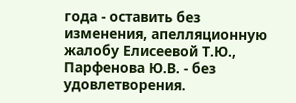года - оставить без изменения, апелляционную жалобу Елисеевой Т.Ю., Парфенова Ю.В. - без удовлетворения.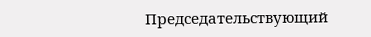Председательствующий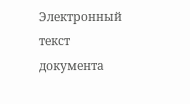Электронный текст документа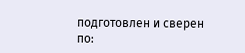подготовлен и сверен по: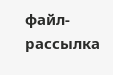файл-рассылка